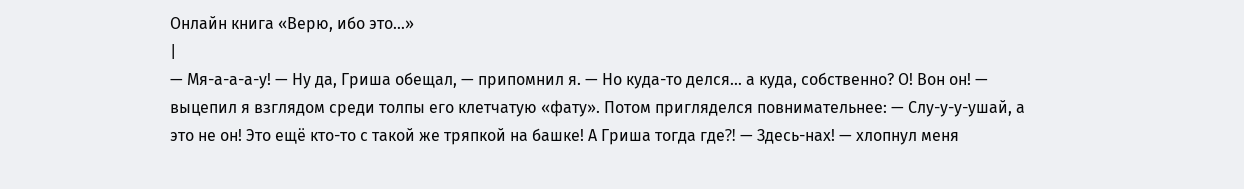Онлайн книга «Верю, ибо это…»
|
— Мя-а-а-а-у! — Ну да, Гриша обещал, — припомнил я. — Но куда-то делся… а куда, собственно? О! Вон он! — выцепил я взглядом среди толпы его клетчатую «фату». Потом пригляделся повнимательнее: — Слу-у-у-ушай, а это не он! Это ещё кто-то с такой же тряпкой на башке! А Гриша тогда где⁈ — Здесь-нах! — хлопнул меня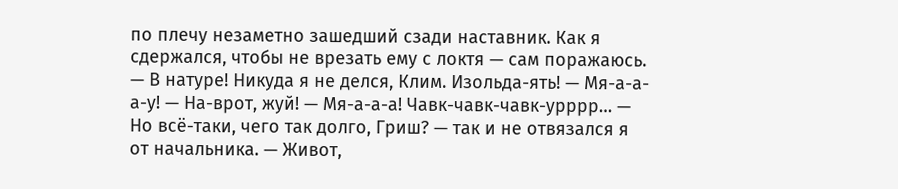по плечу незаметно зашедший сзади наставник. Как я сдержался, чтобы не врезать ему с локтя — сам поражаюсь. — В натуре! Никуда я не делся, Клим. Изольда-ять! — Мя-а-а-а-у! — На-врот, жуй! — Мя-а-а-а! Чавк-чавк-чавк-урррр… — Но всё-таки, чего так долго, Гриш? — так и не отвязался я от начальника. — Живот,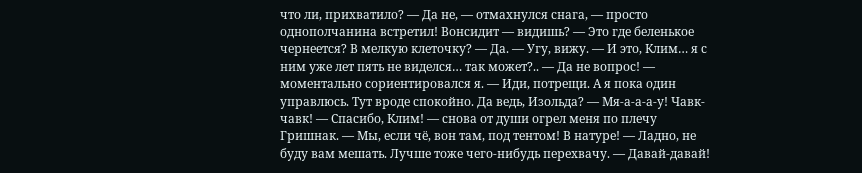что ли, прихватило? — Да не, — отмахнулся снага, — просто однополчанина встретил! Вонсидит — видишь? — Это где беленькое чернеется? В мелкую клеточку? — Да. — Угу, вижу. — И это, Клим… я с ним уже лет пять не виделся… так может?.. — Да не вопрос! — моментально сориентировался я. — Иди, потрещи. А я пока один управлюсь. Тут вроде спокойно. Да ведь, Изольда? — Мя-а-а-а-у! Чавк-чавк! — Спасибо, Клим! — снова от души огрел меня по плечу Гришнак. — Мы, если чё, вон там, под тентом! В натуре! — Ладно, не буду вам мешать. Лучше тоже чего-нибудь перехвачу. — Давай-давай!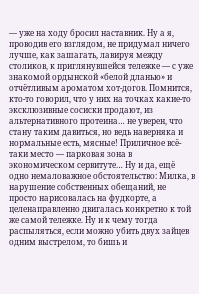— уже на ходу бросил наставник. Ну а я, проводив его взглядом, не придумал ничего лучше, как зашагать, лавируя между столиков, к приглянувшейся тележке — с уже знакомой ордынской «белой дланью» и отчётливым ароматом хот-догов. Помнится, кто-то говорил, что у них на точках какие-то эксклюзивные сосиски продают, из альтернативного протеина… не уверен, что стану таким давиться, но ведь наверняка и нормальные есть, мясные! Приличное всё-таки место — парковая зона в экономическом сервитуте… Ну и да, ещё одно немаловажное обстоятельство: Милка, в нарушение собственных обещаний, не просто нарисовалась на фудкорте, а целенаправленно двигалась конкретно к той же самой тележке. Ну и к чему тогда распыляться, если можно убить двух зайцев одним выстрелом, то бишь и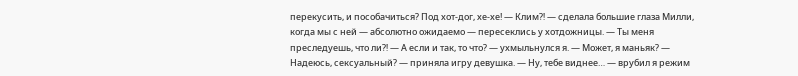перекусить, и пособачиться? Под хот-дог, хе-хе! — Клим⁈ — сделала большие глаза Милли, когда мы с ней — абсолютно ожидаемо — пересеклись у хотдожницы. — Ты меня преследуешь, что ли⁈ — А если и так, то что? — ухмыльнулся я. — Может, я маньяк? — Надеюсь, сексуальный? — приняла игру девушка. — Ну, тебе виднее… — врубил я режим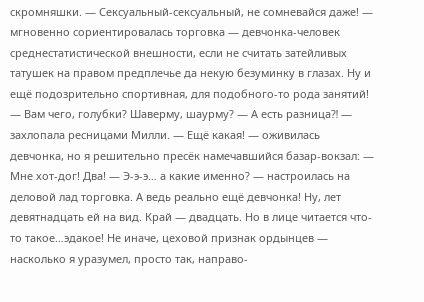скромняшки. — Сексуальный-сексуальный, не сомневайся даже! — мгновенно сориентировалась торговка — девчонка-человек среднестатистической внешности, если не считать затейливых татушек на правом предплечье да некую безуминку в глазах. Ну и ещё подозрительно спортивная, для подобного-то рода занятий! — Вам чего, голубки? Шаверму, шаурму? — А есть разница⁈ — захлопала ресницами Милли. — Ещё какая! — оживилась девчонка, но я решительно пресёк намечавшийся базар-вокзал: — Мне хот-дог! Два! — Э-э-э… а какие именно? — настроилась на деловой лад торговка. А ведь реально ещё девчонка! Ну, лет девятнадцать ей на вид. Край — двадцать. Но в лице читается что-то такое…эдакое! Не иначе, цеховой признак ордынцев — насколько я уразумел, просто так, направо-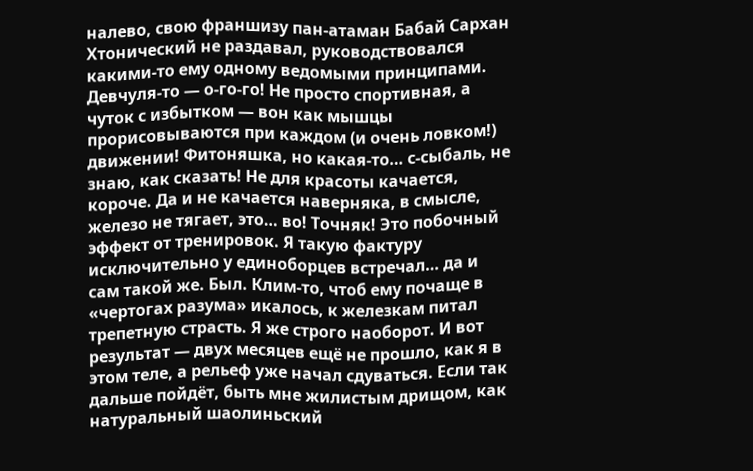налево, свою франшизу пан-атаман Бабай Сархан Хтонический не раздавал, руководствовался какими-то ему одному ведомыми принципами. Девчуля-то — о-го-го! Не просто спортивная, а чуток с избытком — вон как мышцы прорисовываются при каждом (и очень ловком!) движении! Фитоняшка, но какая-то… с-сыбаль, не знаю, как сказать! Не для красоты качается, короче. Да и не качается наверняка, в смысле, железо не тягает, это… во! Точняк! Это побочный эффект от тренировок. Я такую фактуру исключительно у единоборцев встречал… да и сам такой же. Был. Клим-то, чтоб ему почаще в «чертогах разума» икалось, к железкам питал трепетную страсть. Я же строго наоборот. И вот результат — двух месяцев ещё не прошло, как я в этом теле, а рельеф уже начал сдуваться. Если так дальше пойдёт, быть мне жилистым дрищом, как натуральный шаолиньский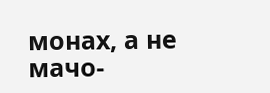монах, а не мачо-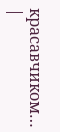красавчиком… |